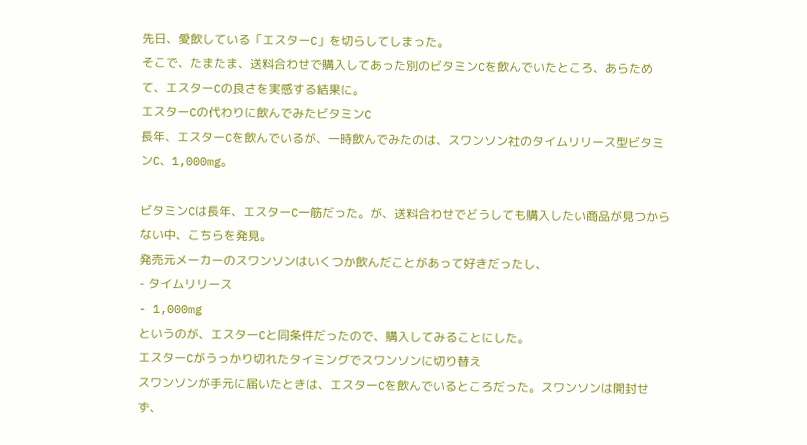先日、愛飲している「エスターC」を切らしてしまった。
そこで、たまたま、送料合わせで購入してあった別のビタミンCを飲んでいたところ、あらためて、エスターCの良さを実感する結果に。
エスターCの代わりに飲んでみたビタミンC
長年、エスターCを飲んでいるが、一時飲んでみたのは、スワンソン社のタイムリリース型ビタミンC、1,000mg。

ビタミンCは長年、エスターC一筋だった。が、送料合わせでどうしても購入したい商品が見つからない中、こちらを発見。
発売元メーカーのスワンソンはいくつか飲んだことがあって好きだったし、
- タイムリリース
- 1,000mg
というのが、エスターCと同条件だったので、購入してみることにした。
エスターCがうっかり切れたタイミングでスワンソンに切り替え
スワンソンが手元に届いたときは、エスターCを飲んでいるところだった。スワンソンは開封せず、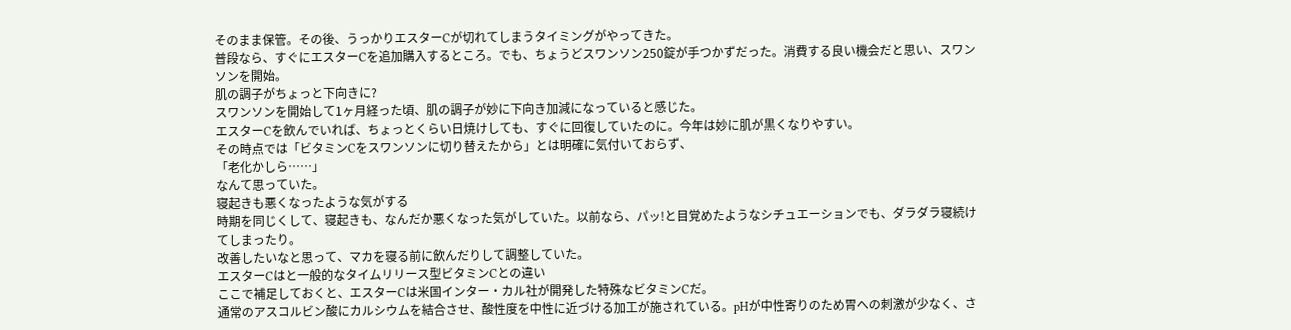そのまま保管。その後、うっかりエスターCが切れてしまうタイミングがやってきた。
普段なら、すぐにエスターCを追加購入するところ。でも、ちょうどスワンソン250錠が手つかずだった。消費する良い機会だと思い、スワンソンを開始。
肌の調子がちょっと下向きに?
スワンソンを開始して1ヶ月経った頃、肌の調子が妙に下向き加減になっていると感じた。
エスターCを飲んでいれば、ちょっとくらい日焼けしても、すぐに回復していたのに。今年は妙に肌が黒くなりやすい。
その時点では「ビタミンCをスワンソンに切り替えたから」とは明確に気付いておらず、
「老化かしら……」
なんて思っていた。
寝起きも悪くなったような気がする
時期を同じくして、寝起きも、なんだか悪くなった気がしていた。以前なら、パッ!と目覚めたようなシチュエーションでも、ダラダラ寝続けてしまったり。
改善したいなと思って、マカを寝る前に飲んだりして調整していた。
エスターCはと一般的なタイムリリース型ビタミンCとの違い
ここで補足しておくと、エスターCは米国インター・カル社が開発した特殊なビタミンCだ。
通常のアスコルビン酸にカルシウムを結合させ、酸性度を中性に近づける加工が施されている。pHが中性寄りのため胃への刺激が少なく、さ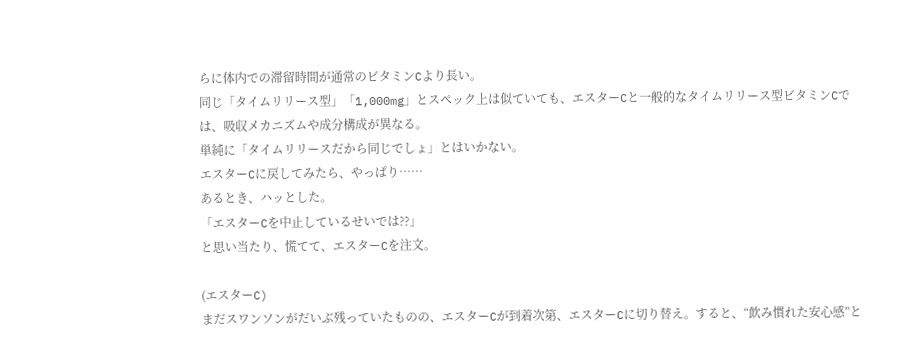らに体内での滞留時間が通常のビタミンCより長い。
同じ「タイムリリース型」「1,000mg」とスペック上は似ていても、エスターCと一般的なタイムリリース型ビタミンCでは、吸収メカニズムや成分構成が異なる。
単純に「タイムリリースだから同じでしょ」とはいかない。
エスターCに戻してみたら、やっぱり……
あるとき、ハッとした。
「エスターCを中止しているせいでは??」
と思い当たり、慌てて、エスターCを注文。

(エスターC)
まだスワンソンがだいぶ残っていたものの、エスターCが到着次第、エスターCに切り替え。すると、“飲み慣れた安心感”と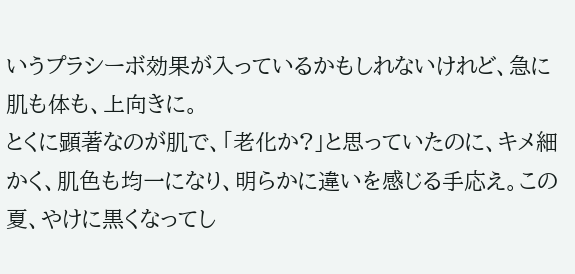いうプラシーボ効果が入っているかもしれないけれど、急に肌も体も、上向きに。
とくに顕著なのが肌で、「老化か?」と思っていたのに、キメ細かく、肌色も均一になり、明らかに違いを感じる手応え。この夏、やけに黒くなってし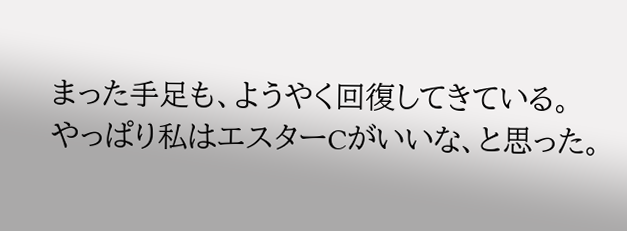まった手足も、ようやく回復してきている。
やっぱり私はエスターCがいいな、と思った。